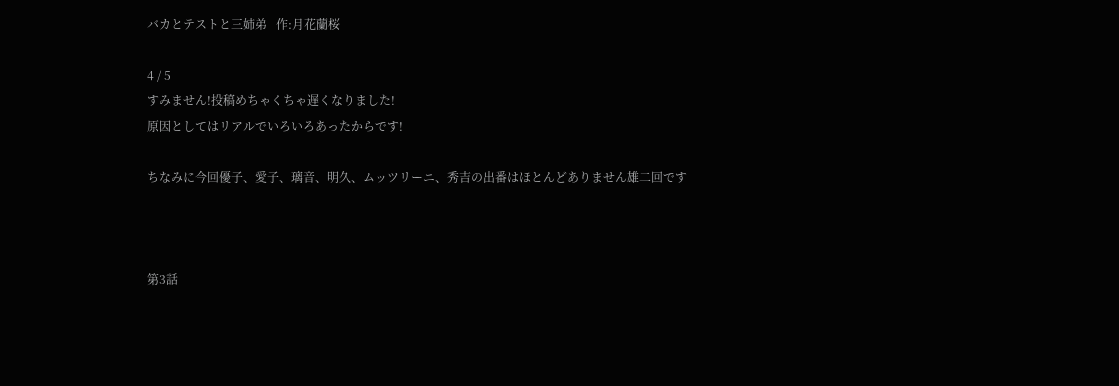バカとテストと三姉弟   作:月花蘭桜

4 / 5
すみません!投稿めちゃくちゃ遅くなりました!
原因としてはリアルでいろいろあったからです!

ちなみに今回優子、愛子、璃音、明久、ムッツリーニ、秀吉の出番はほとんどありません雄二回です



第3話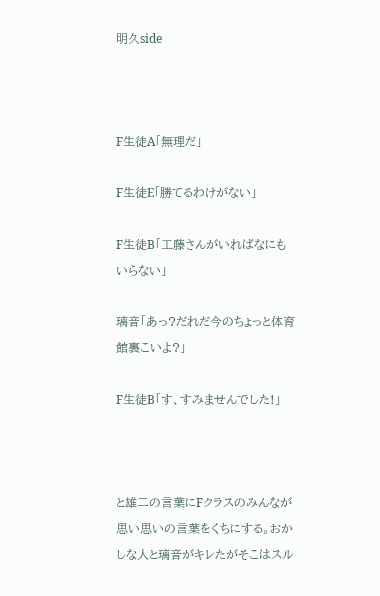明久side



F生徒A「無理だ」

F生徒E「勝てるわけがない」

F生徒B「工藤さんがいればなにもいらない」

璃音「あっ?だれだ今のちょっと体育館裏こいよ?」

F生徒B「す、すみませんでした!」



と雄二の言葉にFクラスのみんなが思い思いの言葉をくちにする。おかしな人と璃音がキレたがそこはスル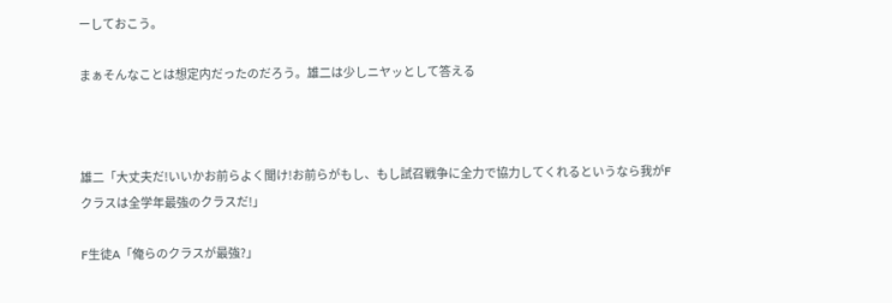ーしておこう。

まぁそんなことは想定内だったのだろう。雄二は少しニヤッとして答える



雄二「大丈夫だ!いいかお前らよく聞け!お前らがもし、もし試召戦争に全力で協力してくれるというなら我がFクラスは全学年最強のクラスだ!」

F生徒A「俺らのクラスが最強?」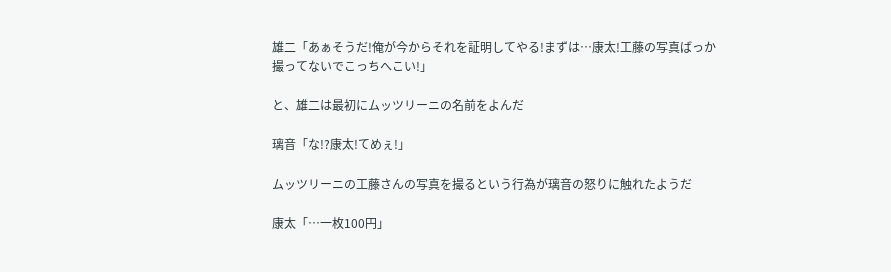雄二「あぁそうだ!俺が今からそれを証明してやる!まずは…康太!工藤の写真ばっか撮ってないでこっちへこい!」

と、雄二は最初にムッツリーニの名前をよんだ

璃音「な!?康太!てめぇ!」

ムッツリーニの工藤さんの写真を撮るという行為が璃音の怒りに触れたようだ

康太「…一枚100円」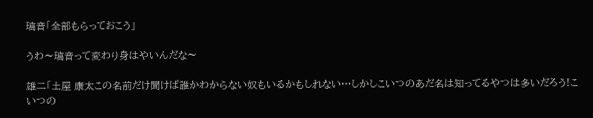璃音「全部もらっておこう」

うわ〜璃音って変わり身はやいんだな〜

雄二「土屋 康太この名前だけ聞けば誰かわからない奴もいるかもしれない…しかしこいつのあだ名は知ってるやつは多いだろう!こいつの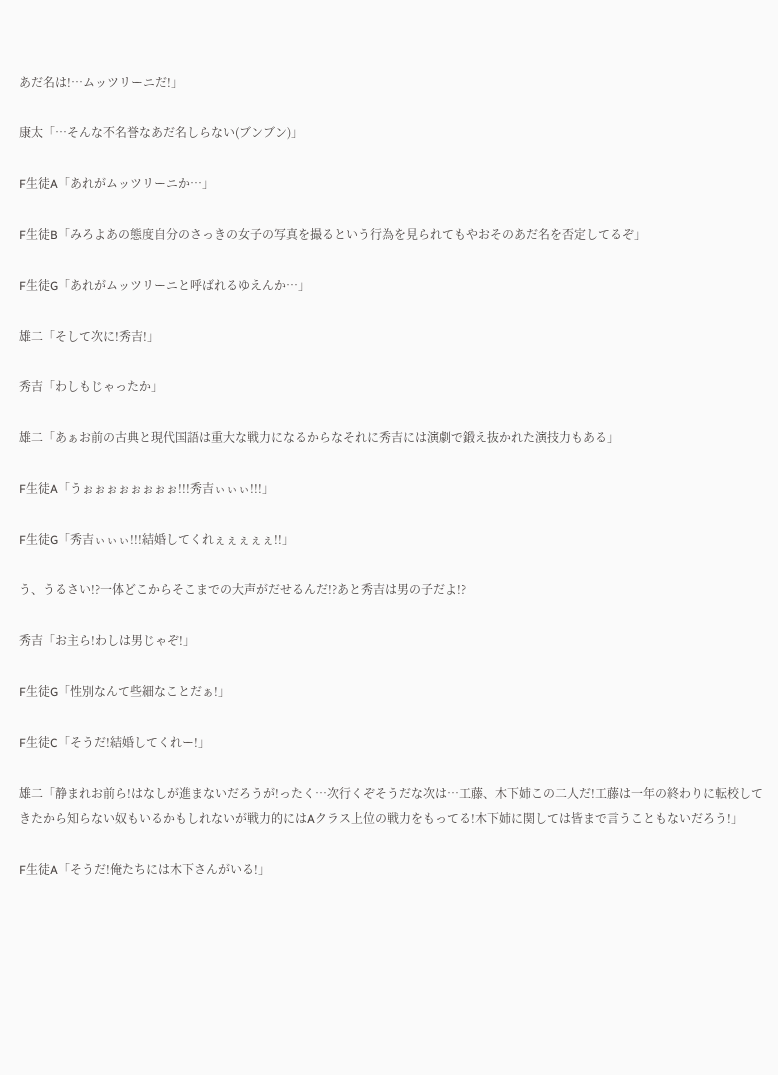あだ名は!…ムッツリーニだ!」

康太「…そんな不名誉なあだ名しらない(ブンブン)」

F生徒A「あれがムッツリーニか…」

F生徒B「みろよあの態度自分のさっきの女子の写真を撮るという行為を見られてもやおそのあだ名を否定してるぞ」

F生徒G「あれがムッツリーニと呼ばれるゆえんか…」

雄二「そして次に!秀吉!」

秀吉「わしもじゃったか」

雄二「あぁお前の古典と現代国語は重大な戦力になるからなそれに秀吉には演劇で鍛え抜かれた演技力もある」

F生徒A「うぉぉぉぉぉぉぉぉ!!!秀吉ぃぃぃ!!!」

F生徒G「秀吉ぃぃぃ!!!結婚してくれぇぇぇぇぇ!!」

う、うるさい!?一体どこからそこまでの大声がだせるんだ!?あと秀吉は男の子だよ!?

秀吉「お主ら!わしは男じゃぞ!」

F生徒G「性別なんて些細なことだぁ!」

F生徒C「そうだ!結婚してくれー!」

雄二「静まれお前ら!はなしが進まないだろうが!ったく…次行くぞそうだな次は…工藤、木下姉この二人だ!工藤は一年の終わりに転校してきたから知らない奴もいるかもしれないが戦力的にはAクラス上位の戦力をもってる!木下姉に関しては皆まで言うこともないだろう!」

F生徒A「そうだ!俺たちには木下さんがいる!」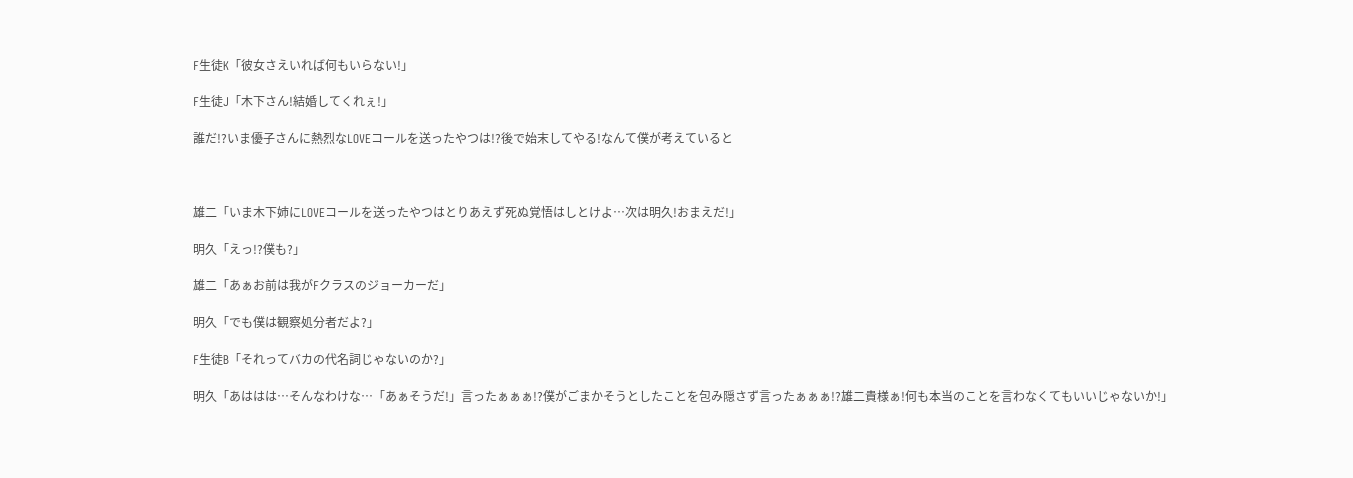F生徒K「彼女さえいれば何もいらない!」

F生徒J「木下さん!結婚してくれぇ!」

誰だ!?いま優子さんに熱烈なLOVEコールを送ったやつは!?後で始末してやる!なんて僕が考えていると



雄二「いま木下姉にLOVEコールを送ったやつはとりあえず死ぬ覚悟はしとけよ…次は明久!おまえだ!」

明久「えっ!?僕も?」

雄二「あぁお前は我がFクラスのジョーカーだ」

明久「でも僕は観察処分者だよ?」

F生徒B「それってバカの代名詞じゃないのか?」

明久「あははは…そんなわけな…「あぁそうだ!」言ったぁぁぁ!?僕がごまかそうとしたことを包み隠さず言ったぁぁぁ!?雄二貴様ぁ!何も本当のことを言わなくてもいいじゃないか!」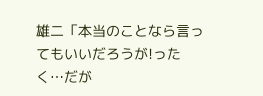雄二「本当のことなら言ってもいいだろうが!ったく…だが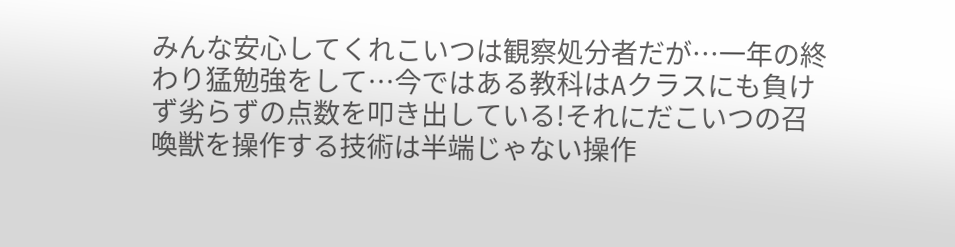みんな安心してくれこいつは観察処分者だが…一年の終わり猛勉強をして…今ではある教科はAクラスにも負けず劣らずの点数を叩き出している!それにだこいつの召喚獣を操作する技術は半端じゃない操作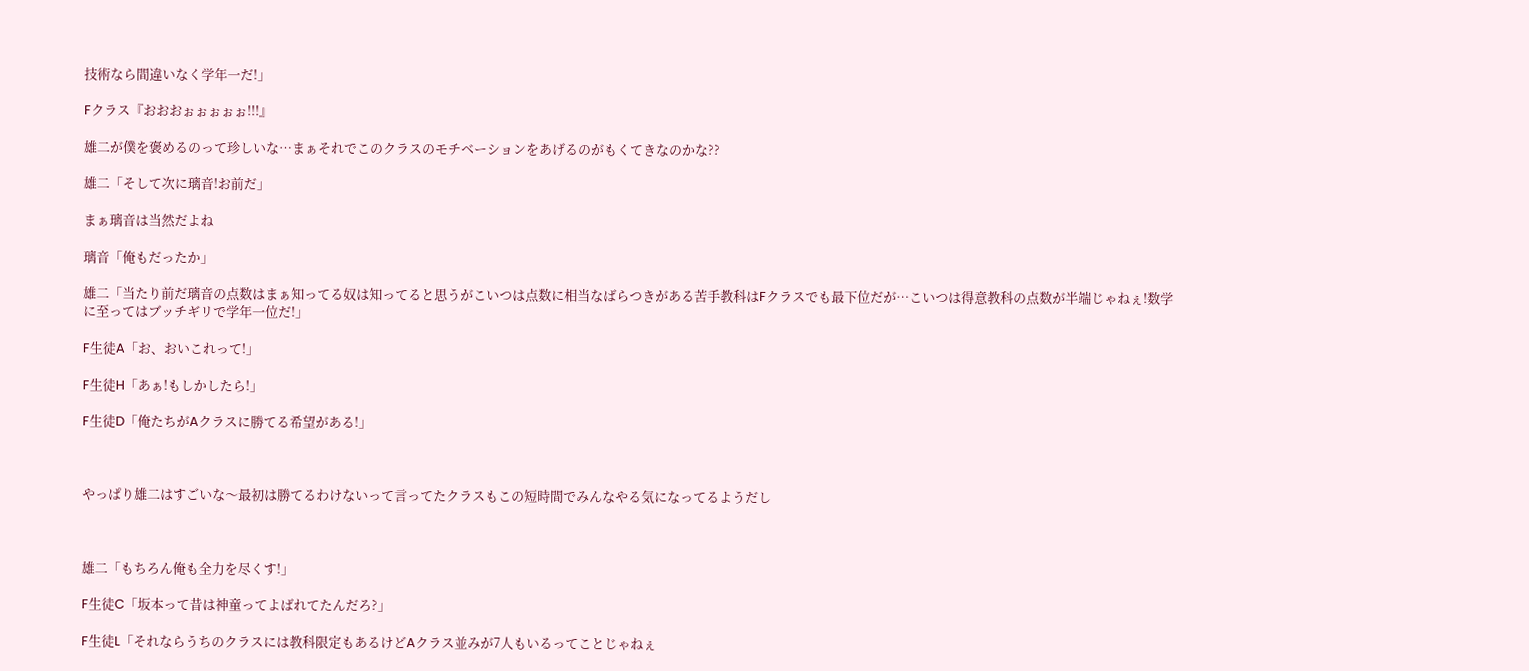技術なら間違いなく学年一だ!」

Fクラス『おおおぉぉぉぉぉ!!!』

雄二が僕を褒めるのって珍しいな…まぁそれでこのクラスのモチベーションをあげるのがもくてきなのかな??

雄二「そして次に璃音!お前だ」

まぁ璃音は当然だよね

璃音「俺もだったか」

雄二「当たり前だ璃音の点数はまぁ知ってる奴は知ってると思うがこいつは点数に相当なばらつきがある苦手教科はFクラスでも最下位だが…こいつは得意教科の点数が半端じゃねぇ!数学に至ってはブッチギリで学年一位だ!」

F生徒A「お、おいこれって!」

F生徒H「あぁ!もしかしたら!」

F生徒D「俺たちがAクラスに勝てる希望がある!」



やっぱり雄二はすごいな〜最初は勝てるわけないって言ってたクラスもこの短時間でみんなやる気になってるようだし



雄二「もちろん俺も全力を尽くす!」

F生徒C「坂本って昔は神童ってよばれてたんだろ?」

F生徒L「それならうちのクラスには教科限定もあるけどAクラス並みが7人もいるってことじゃねぇ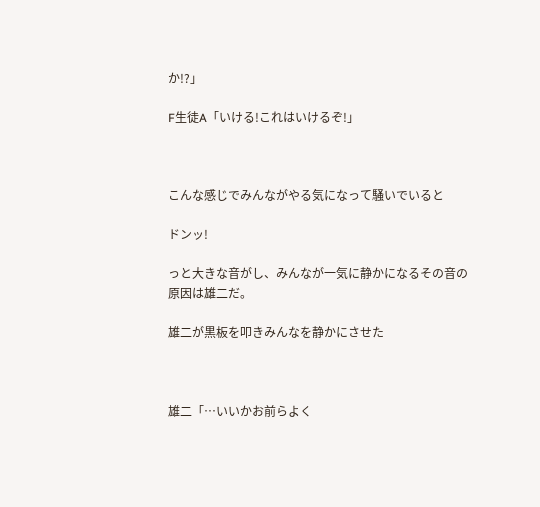か!?」

F生徒A「いける!これはいけるぞ!」



こんな感じでみんながやる気になって騒いでいると

ドンッ!

っと大きな音がし、みんなが一気に静かになるその音の原因は雄二だ。

雄二が黒板を叩きみんなを静かにさせた



雄二「…いいかお前らよく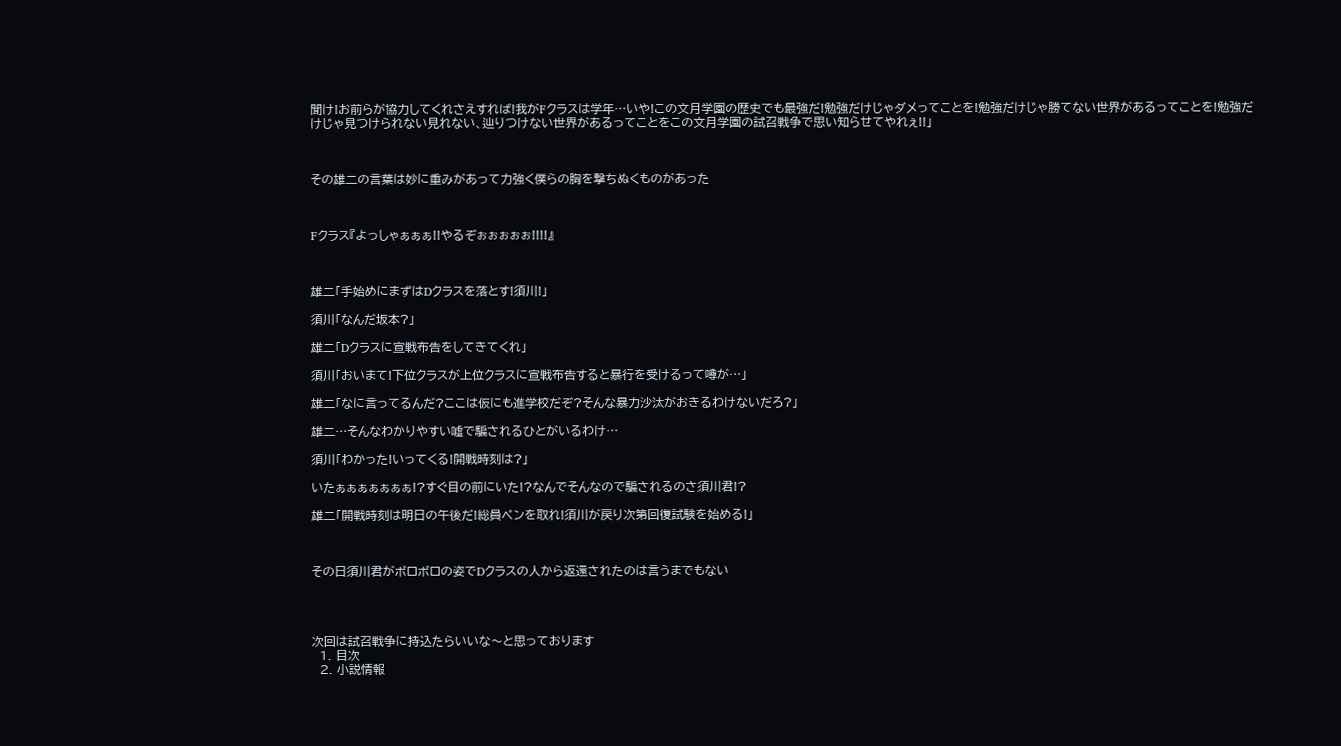聞け!お前らが協力してくれさえすれば!我がFクラスは学年…いや!この文月学園の歴史でも最強だ!勉強だけじゃダメってことを!勉強だけじゃ勝てない世界があるってことを!勉強だけじゃ見つけられない見れない、辿りつけない世界があるってことをこの文月学園の試召戦争で思い知らせてやれぇ!!」



その雄二の言葉は妙に重みがあって力強く僕らの胸を撃ちぬくものがあった



Fクラス『よっしゃぁぁぁ!!やるぞぉぉぉぉぉ!!!!』



雄二「手始めにまずはDクラスを落とす!須川!」

須川「なんだ坂本?」

雄二「Dクラスに宣戦布告をしてきてくれ」

須川「おいまて!下位クラスが上位クラスに宣戦布告すると暴行を受けるって噂が…」

雄二「なに言ってるんだ?ここは仮にも進学校だぞ?そんな暴力沙汰がおきるわけないだろ?」

雄二…そんなわかりやすい嘘で騙されるひとがいるわけ…

須川「わかった!いってくる!開戦時刻は?」

いたぁぁぁぁぁぁぁ!?すぐ目の前にいた!?なんでそんなので騙されるのさ須川君!?

雄二「開戦時刻は明日の午後だ!総員ペンを取れ!須川が戻り次第回復試験を始める!」



その日須川君がボロボロの姿でDクラスの人から返還されたのは言うまでもない




次回は試召戦争に持込たらいいな〜と思っております
  1. 目次
  2. 小説情報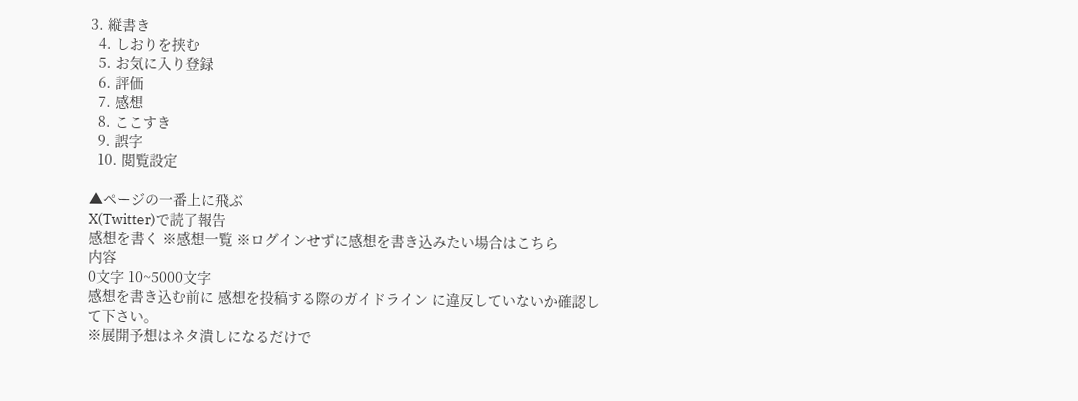3. 縦書き
  4. しおりを挟む
  5. お気に入り登録
  6. 評価
  7. 感想
  8. ここすき
  9. 誤字
  10. 閲覧設定

▲ページの一番上に飛ぶ
X(Twitter)で読了報告
感想を書く ※感想一覧 ※ログインせずに感想を書き込みたい場合はこちら
内容
0文字 10~5000文字
感想を書き込む前に 感想を投稿する際のガイドライン に違反していないか確認して下さい。
※展開予想はネタ潰しになるだけで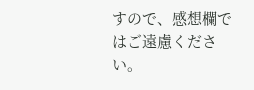すので、感想欄ではご遠慮ください。